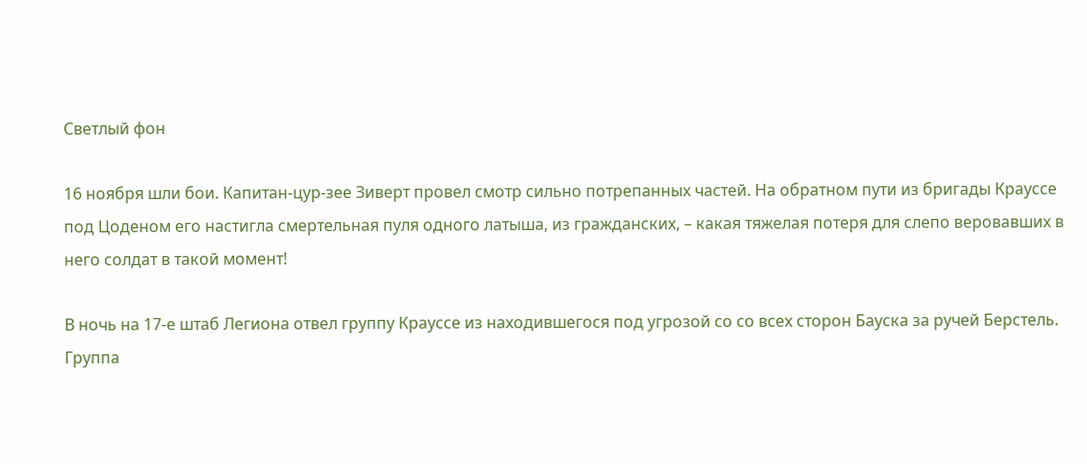Светлый фон

16 ноября шли бои. Капитан-цур-зее Зиверт провел смотр сильно потрепанных частей. На обратном пути из бригады Крауссе под Цоденом его настигла смертельная пуля одного латыша, из гражданских, – какая тяжелая потеря для слепо веровавших в него солдат в такой момент!

В ночь на 17-е штаб Легиона отвел группу Крауссе из находившегося под угрозой со со всех сторон Бауска за ручей Берстель. Группа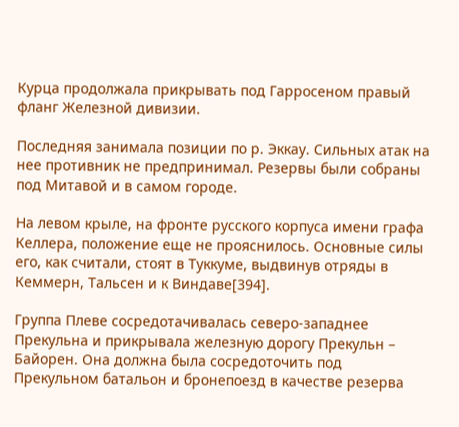Курца продолжала прикрывать под Гарросеном правый фланг Железной дивизии.

Последняя занимала позиции по р. Эккау. Сильных атак на нее противник не предпринимал. Резервы были собраны под Митавой и в самом городе.

На левом крыле, на фронте русского корпуса имени графа Келлера, положение еще не прояснилось. Основные силы его, как считали, стоят в Туккуме, выдвинув отряды в Кеммерн, Тальсен и к Виндаве[394].

Группа Плеве сосредотачивалась северо-западнее Прекульна и прикрывала железную дорогу Прекульн – Байорен. Она должна была сосредоточить под Прекульном батальон и бронепоезд в качестве резерва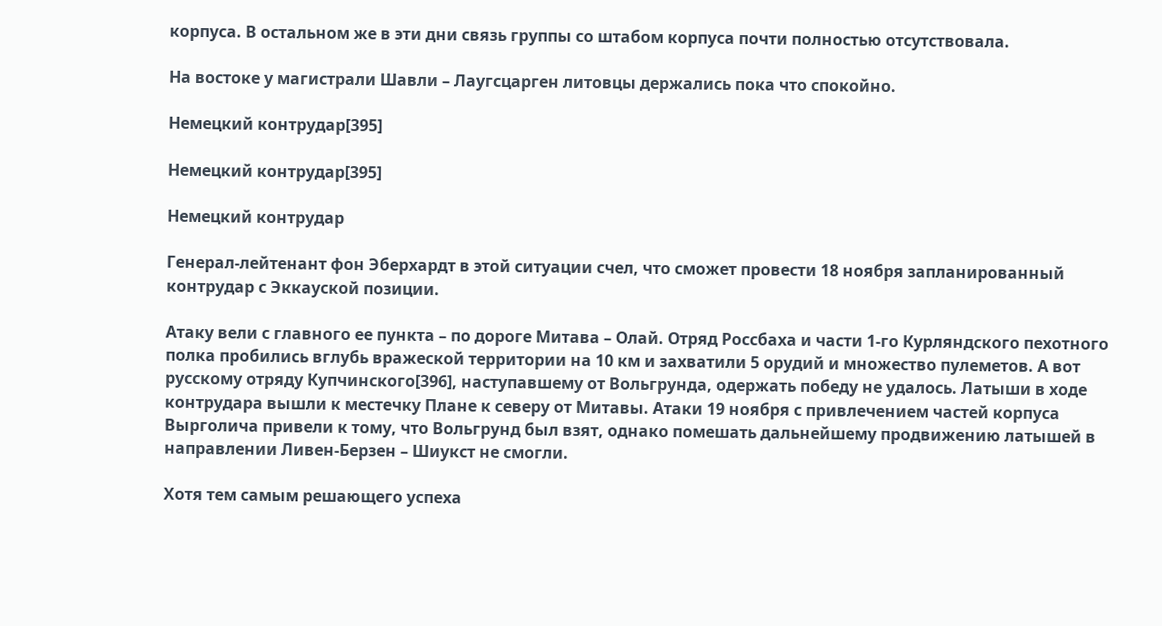корпуса. В остальном же в эти дни связь группы со штабом корпуса почти полностью отсутствовала.

На востоке у магистрали Шавли – Лаугсцарген литовцы держались пока что спокойно.

Немецкий контрудар[395]

Немецкий контрудар[395]

Немецкий контрудар

Генерал-лейтенант фон Эберхардт в этой ситуации счел, что сможет провести 18 ноября запланированный контрудар с Эккауской позиции.

Атаку вели с главного ее пункта – по дороге Митава – Олай. Отряд Россбаха и части 1-го Курляндского пехотного полка пробились вглубь вражеской территории на 10 км и захватили 5 орудий и множество пулеметов. А вот русскому отряду Купчинского[396], наступавшему от Вольгрунда, одержать победу не удалось. Латыши в ходе контрудара вышли к местечку Плане к северу от Митавы. Атаки 19 ноября с привлечением частей корпуса Вырголича привели к тому, что Вольгрунд был взят, однако помешать дальнейшему продвижению латышей в направлении Ливен-Берзен – Шиукст не смогли.

Хотя тем самым решающего успеха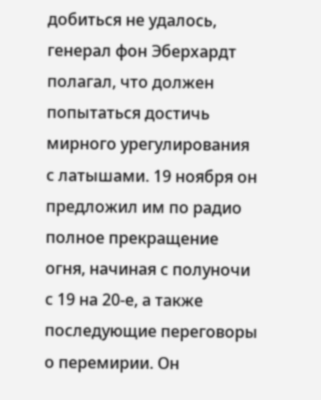добиться не удалось, генерал фон Эберхардт полагал, что должен попытаться достичь мирного урегулирования с латышами. 19 ноября он предложил им по радио полное прекращение огня, начиная с полуночи с 19 на 20-е, а также последующие переговоры о перемирии. Он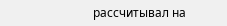рассчитывал на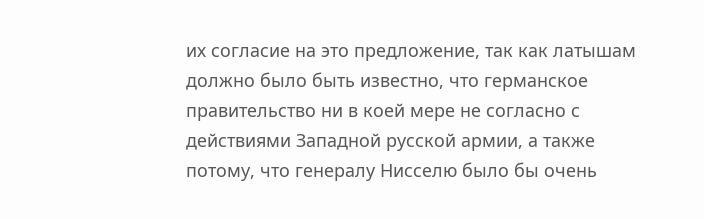их согласие на это предложение, так как латышам должно было быть известно, что германское правительство ни в коей мере не согласно с действиями Западной русской армии, а также потому, что генералу Нисселю было бы очень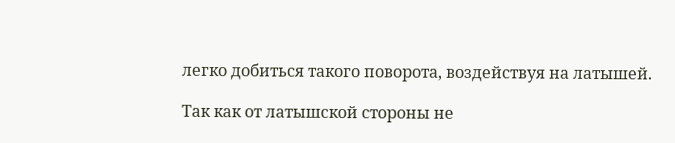легко добиться такого поворота, воздействуя на латышей.

Так как от латышской стороны не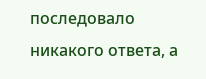последовало никакого ответа, а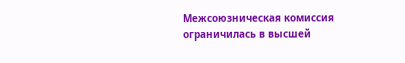Межсоюзническая комиссия ограничилась в высшей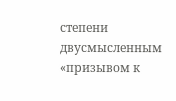степени двусмысленным «призывом к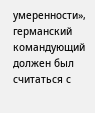умеренности», германский командующий должен был считаться с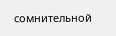сомнительной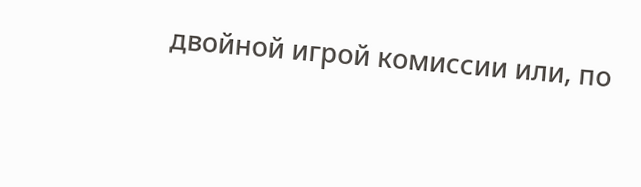двойной игрой комиссии или, по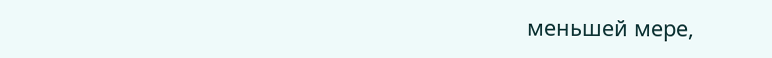меньшей мере,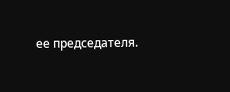ее председателя.